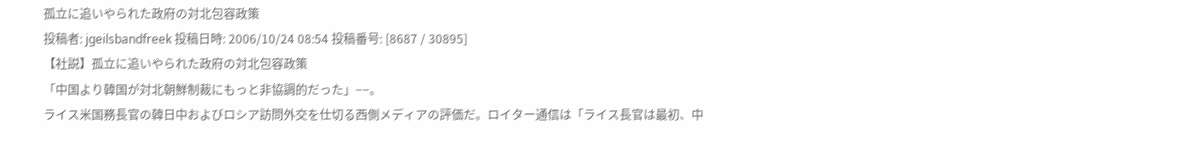孤立に追いやられた政府の対北包容政策
投稿者: jgeilsbandfreek 投稿日時: 2006/10/24 08:54 投稿番号: [8687 / 30895]
【社説】孤立に追いやられた政府の対北包容政策
「中国より韓国が対北朝鮮制裁にもっと非協調的だった」−−。
ライス米国務長官の韓日中およびロシア訪問外交を仕切る西側メディアの評価だ。ロイター通信は「ライス長官は最初、中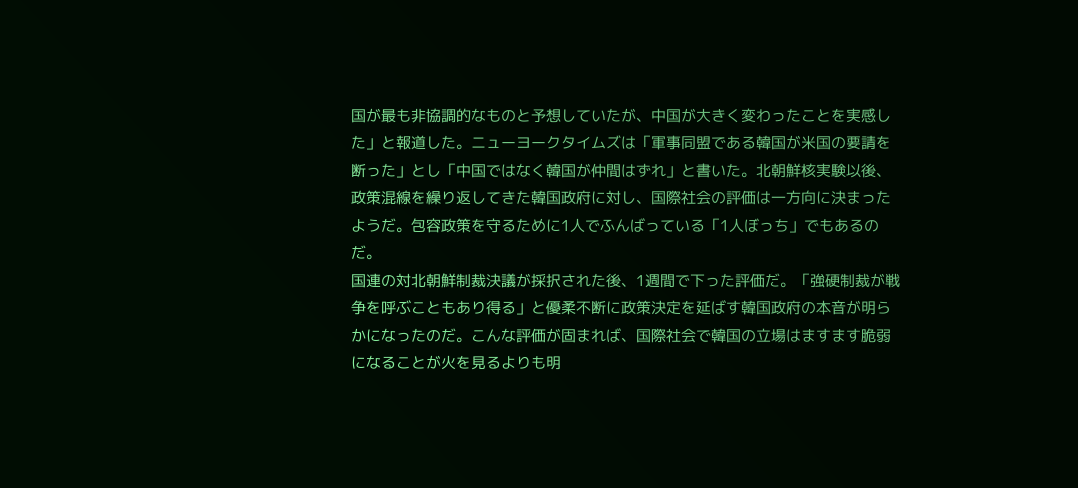国が最も非協調的なものと予想していたが、中国が大きく変わったことを実感した」と報道した。ニューヨークタイムズは「軍事同盟である韓国が米国の要請を断った」とし「中国ではなく韓国が仲間はずれ」と書いた。北朝鮮核実験以後、政策混線を繰り返してきた韓国政府に対し、国際社会の評価は一方向に決まったようだ。包容政策を守るために1人でふんばっている「1人ぼっち」でもあるのだ。
国連の対北朝鮮制裁決議が採択された後、1週間で下った評価だ。「強硬制裁が戦争を呼ぶこともあり得る」と優柔不断に政策決定を延ばす韓国政府の本音が明らかになったのだ。こんな評価が固まれば、国際社会で韓国の立場はますます脆弱になることが火を見るよりも明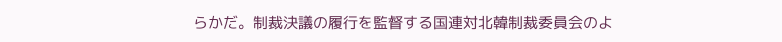らかだ。制裁決議の履行を監督する国連対北韓制裁委員会のよ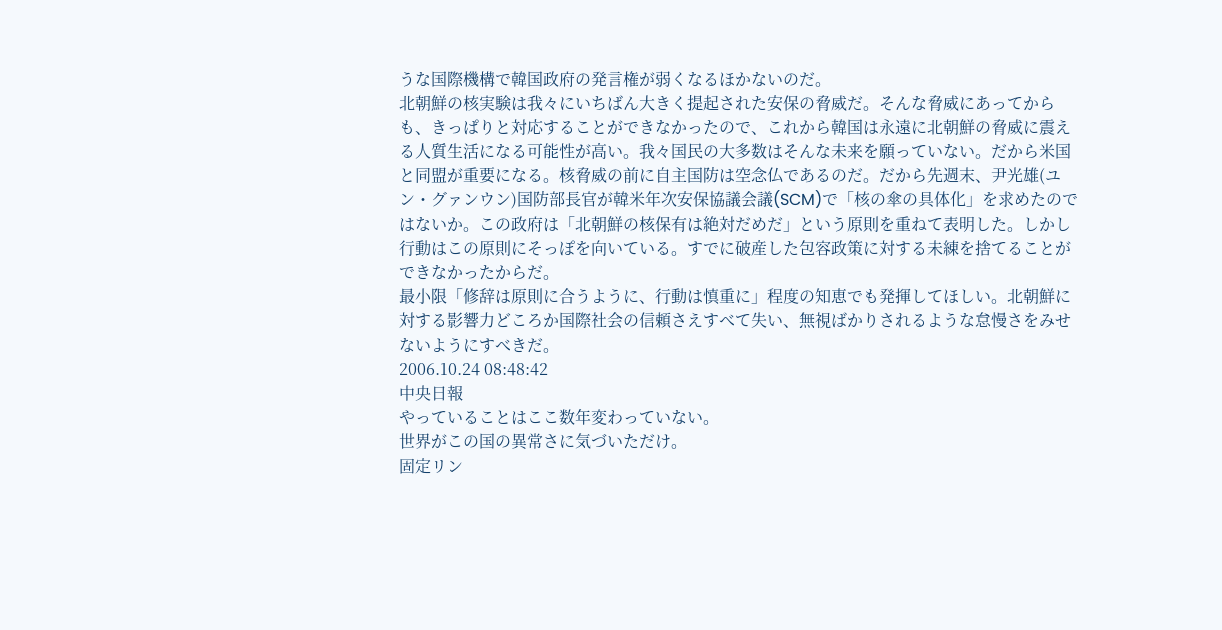うな国際機構で韓国政府の発言権が弱くなるほかないのだ。
北朝鮮の核実験は我々にいちばん大きく提起された安保の脅威だ。そんな脅威にあってからも、きっぱりと対応することができなかったので、これから韓国は永遠に北朝鮮の脅威に震える人質生活になる可能性が高い。我々国民の大多数はそんな未来を願っていない。だから米国と同盟が重要になる。核脅威の前に自主国防は空念仏であるのだ。だから先週末、尹光雄(ユン・グァンウン)国防部長官が韓米年次安保協議会議(SCM)で「核の傘の具体化」を求めたのではないか。この政府は「北朝鮮の核保有は絶対だめだ」という原則を重ねて表明した。しかし行動はこの原則にそっぽを向いている。すでに破産した包容政策に対する未練を捨てることができなかったからだ。
最小限「修辞は原則に合うように、行動は慎重に」程度の知恵でも発揮してほしい。北朝鮮に対する影響力どころか国際社会の信頼さえすべて失い、無視ばかりされるような怠慢さをみせないようにすべきだ。
2006.10.24 08:48:42
中央日報
やっていることはここ数年変わっていない。
世界がこの国の異常さに気づいただけ。
固定リン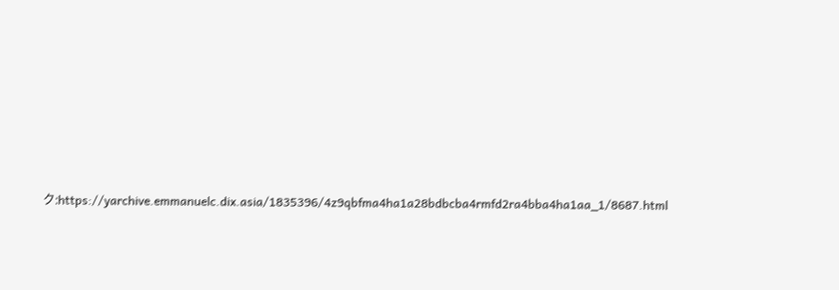ク:https://yarchive.emmanuelc.dix.asia/1835396/4z9qbfma4ha1a28bdbcba4rmfd2ra4bba4ha1aa_1/8687.html